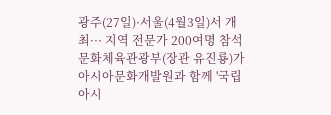광주(27일)·서울(4월3일)서 개최··· 지역 전문가 200여명 참석
문화체육관광부(장관 유진룡)가 아시아문화개발원과 함께 '국립아시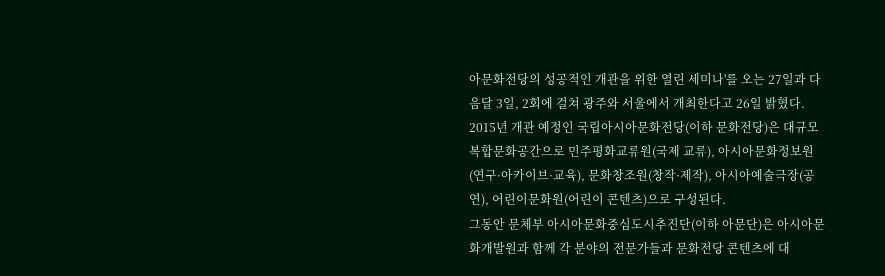아문화전당의 성공적인 개관을 위한 열린 세미나'를 오는 27일과 다음달 3일, 2회에 걸쳐 광주와 서울에서 개최한다고 26일 밝혔다.
2015년 개관 예정인 국립아시아문화전당(이하 문화전당)은 대규모 복합문화공간으로 민주평화교류원(국제 교류), 아시아문화정보원(연구·아카이브·교육), 문화창조원(창작·제작), 아시아예술극장(공연), 어린이문화원(어린이 콘텐츠)으로 구성된다.
그동안 문체부 아시아문화중심도시추진단(이하 아문단)은 아시아문화개발원과 함께 각 분야의 전문가들과 문화전당 콘텐츠에 대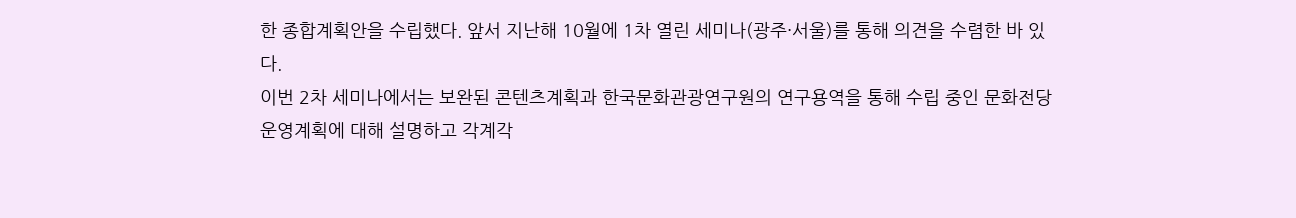한 종합계획안을 수립했다. 앞서 지난해 10월에 1차 열린 세미나(광주·서울)를 통해 의견을 수렴한 바 있다.
이번 2차 세미나에서는 보완된 콘텐츠계획과 한국문화관광연구원의 연구용역을 통해 수립 중인 문화전당 운영계획에 대해 설명하고 각계각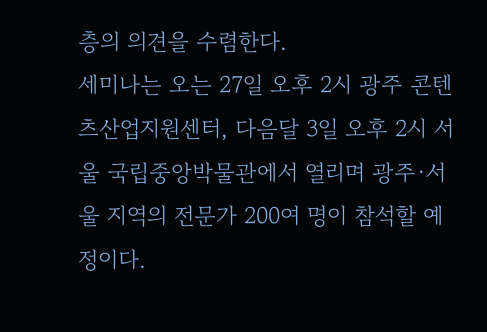층의 의견을 수렴한다.
세미나는 오는 27일 오후 2시 광주 콘텐츠산업지원센터, 다음달 3일 오후 2시 서울 국립중앙박물관에서 열리며 광주·서울 지역의 전문가 200여 명이 참석할 예정이다.